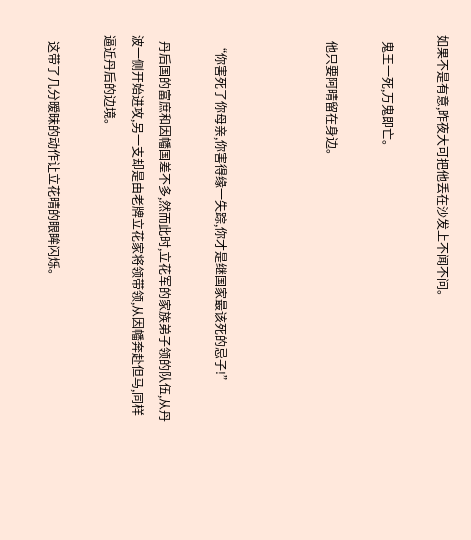如果不是有意,昨夜大可把他丢在沙发上不闻不问。

  鬼王一死,万鬼即亡。

  他只要阿晴留在身边。



  “你害死了你母亲,你害得缘一失踪,你才是继国家最该死的忌子!”

  丹后国的富庶和因幡国差不多,然而此时,立花军的家族弟子领的队伍,从丹波一侧开始进攻,另一支却是由老牌立花家将领带领,从因幡奔赴但马,同样逼近丹后的边境。

  这带了几分暧昧的动作让立花晴的眼眸闪烁。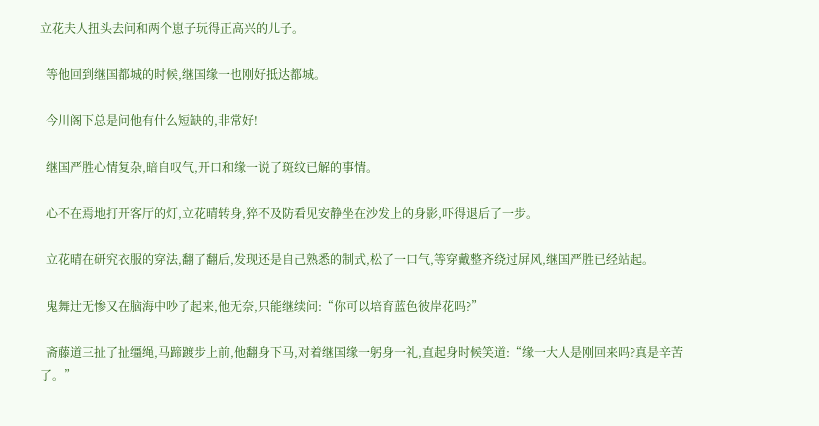立花夫人扭头去问和两个崽子玩得正高兴的儿子。

  等他回到继国都城的时候,继国缘一也刚好抵达都城。

  今川阁下总是问他有什么短缺的,非常好!

  继国严胜心情复杂,暗自叹气,开口和缘一说了斑纹已解的事情。

  心不在焉地打开客厅的灯,立花晴转身,猝不及防看见安静坐在沙发上的身影,吓得退后了一步。

  立花晴在研究衣服的穿法,翻了翻后,发现还是自己熟悉的制式,松了一口气,等穿戴整齐绕过屏风,继国严胜已经站起。

  鬼舞辻无惨又在脑海中吵了起来,他无奈,只能继续问:“你可以培育蓝色彼岸花吗?”

  斋藤道三扯了扯缰绳,马蹄踱步上前,他翻身下马,对着继国缘一躬身一礼,直起身时候笑道:“缘一大人是刚回来吗?真是辛苦了。”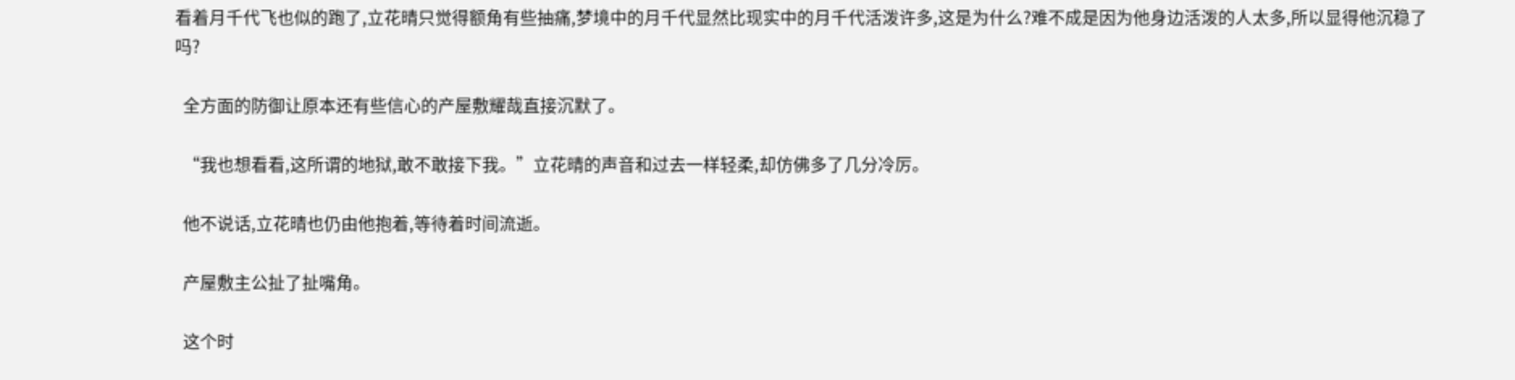看着月千代飞也似的跑了,立花晴只觉得额角有些抽痛,梦境中的月千代显然比现实中的月千代活泼许多,这是为什么?难不成是因为他身边活泼的人太多,所以显得他沉稳了吗?

  全方面的防御让原本还有些信心的产屋敷耀哉直接沉默了。

  “我也想看看,这所谓的地狱,敢不敢接下我。”立花晴的声音和过去一样轻柔,却仿佛多了几分冷厉。

  他不说话,立花晴也仍由他抱着,等待着时间流逝。

  产屋敷主公扯了扯嘴角。

  这个时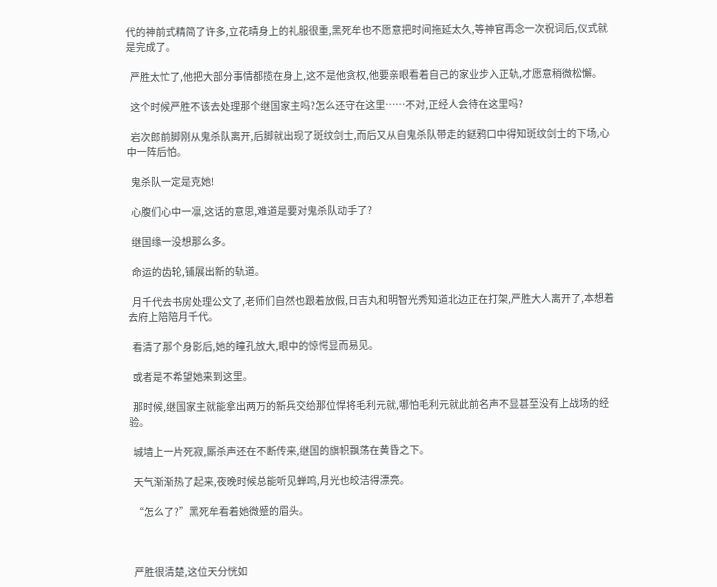代的神前式精简了许多,立花晴身上的礼服很重,黑死牟也不愿意把时间拖延太久,等神官再念一次祝词后,仪式就是完成了。

  严胜太忙了,他把大部分事情都揽在身上,这不是他贪权,他要亲眼看着自己的家业步入正轨,才愿意稍微松懈。

  这个时候严胜不该去处理那个继国家主吗?怎么还守在这里……不对,正经人会待在这里吗?

  岩次郎前脚刚从鬼杀队离开,后脚就出现了斑纹剑士,而后又从自鬼杀队带走的鎹鸦口中得知斑纹剑士的下场,心中一阵后怕。

  鬼杀队一定是克她!

  心腹们心中一凛,这话的意思,难道是要对鬼杀队动手了?

  继国缘一没想那么多。

  命运的齿轮,铺展出新的轨道。

  月千代去书房处理公文了,老师们自然也跟着放假,日吉丸和明智光秀知道北边正在打架,严胜大人离开了,本想着去府上陪陪月千代。

  看清了那个身影后,她的瞳孔放大,眼中的惊愕显而易见。

  或者是不希望她来到这里。

  那时候,继国家主就能拿出两万的新兵交给那位悍将毛利元就,哪怕毛利元就此前名声不显甚至没有上战场的经验。

  城墙上一片死寂,厮杀声还在不断传来,继国的旗帜飘荡在黄昏之下。

  天气渐渐热了起来,夜晚时候总能听见蝉鸣,月光也皎洁得漂亮。

  “怎么了?”黑死牟看着她微蹙的眉头。



  严胜很清楚,这位天分恍如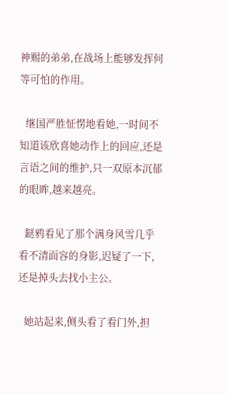神赐的弟弟,在战场上能够发挥何等可怕的作用。

  继国严胜怔愣地看她,一时间不知道该欣喜她动作上的回应,还是言语之间的维护,只一双原本沉郁的眼眸,越来越亮。

  鎹鸦看见了那个满身风雪几乎看不清面容的身影,迟疑了一下,还是掉头去找小主公。

  她站起来,侧头看了看门外,担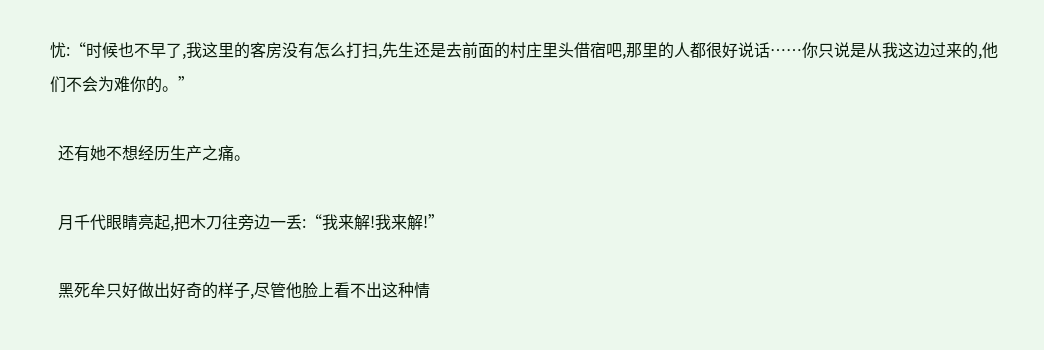忧:“时候也不早了,我这里的客房没有怎么打扫,先生还是去前面的村庄里头借宿吧,那里的人都很好说话……你只说是从我这边过来的,他们不会为难你的。”

  还有她不想经历生产之痛。

  月千代眼睛亮起,把木刀往旁边一丢:“我来解!我来解!”

  黑死牟只好做出好奇的样子,尽管他脸上看不出这种情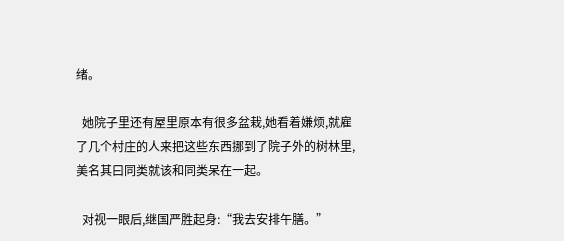绪。

  她院子里还有屋里原本有很多盆栽,她看着嫌烦,就雇了几个村庄的人来把这些东西挪到了院子外的树林里,美名其曰同类就该和同类呆在一起。

  对视一眼后,继国严胜起身:“我去安排午膳。”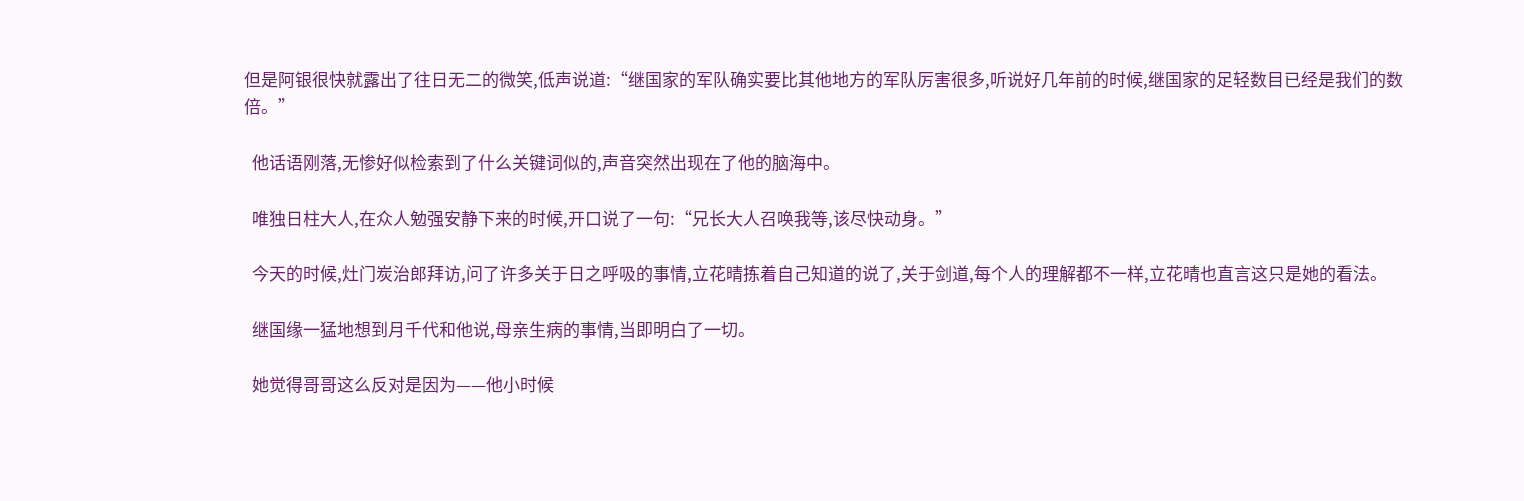但是阿银很快就露出了往日无二的微笑,低声说道:“继国家的军队确实要比其他地方的军队厉害很多,听说好几年前的时候,继国家的足轻数目已经是我们的数倍。”

  他话语刚落,无惨好似检索到了什么关键词似的,声音突然出现在了他的脑海中。

  唯独日柱大人,在众人勉强安静下来的时候,开口说了一句:“兄长大人召唤我等,该尽快动身。”

  今天的时候,灶门炭治郎拜访,问了许多关于日之呼吸的事情,立花晴拣着自己知道的说了,关于剑道,每个人的理解都不一样,立花晴也直言这只是她的看法。

  继国缘一猛地想到月千代和他说,母亲生病的事情,当即明白了一切。

  她觉得哥哥这么反对是因为——他小时候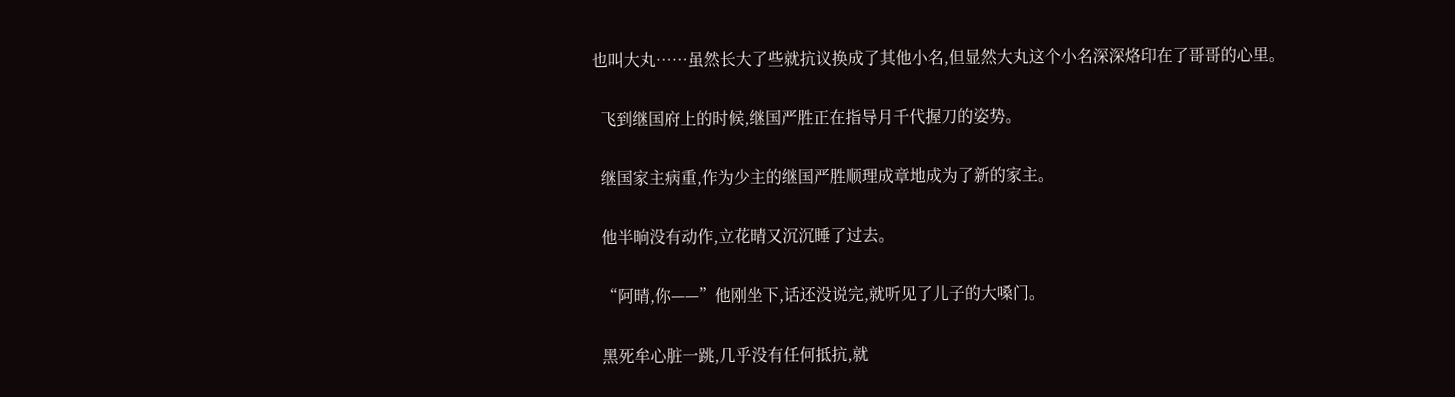也叫大丸……虽然长大了些就抗议换成了其他小名,但显然大丸这个小名深深烙印在了哥哥的心里。

  飞到继国府上的时候,继国严胜正在指导月千代握刀的姿势。

  继国家主病重,作为少主的继国严胜顺理成章地成为了新的家主。

  他半晌没有动作,立花晴又沉沉睡了过去。

  “阿晴,你——”他刚坐下,话还没说完,就听见了儿子的大嗓门。

  黑死牟心脏一跳,几乎没有任何抵抗,就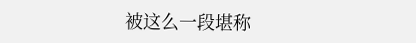被这么一段堪称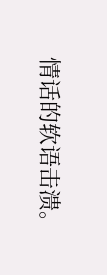情话的软语击溃。